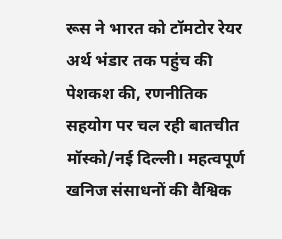रूस ने भारत को टॉमटोर रेयर अर्थ भंडार तक पहुंच की पेशकश की, रणनीतिक सहयोग पर चल रही बातचीत
मॉस्को/नई दिल्ली। महत्वपूर्ण खनिज संसाधनों की वैश्विक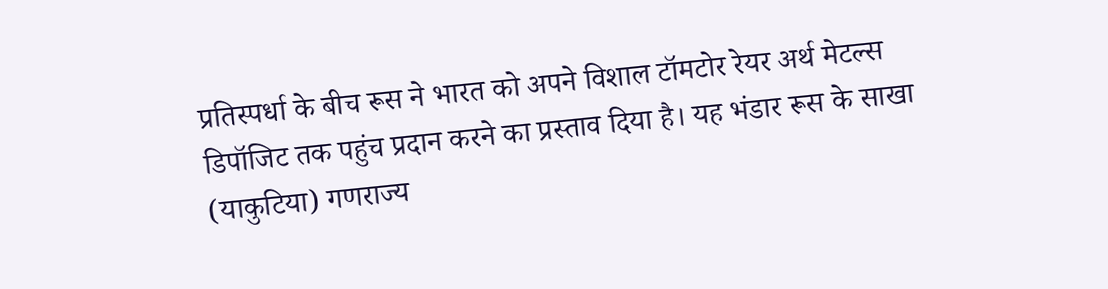प्रतिस्पर्धा के बीच रूस ने भारत को अपने विशाल टॉमटोर रेयर अर्थ मेटल्स डिपॉजिट तक पहुंच प्रदान करने का प्रस्ताव दिया है। यह भंडार रूस के साखा (याकुटिया) गणराज्य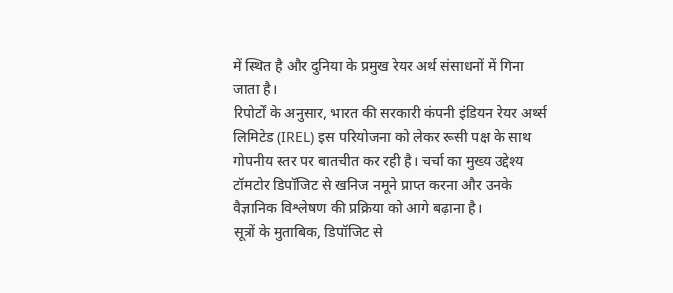में स्थित है और दुनिया के प्रमुख रेयर अर्थ संसाधनों में गिना जाता है।
रिपोर्टों के अनुसार, भारत की सरकारी कंपनी इंडियन रेयर अर्थ्स लिमिटेड (IREL) इस परियोजना को लेकर रूसी पक्ष के साथ गोपनीय स्तर पर बातचीत कर रही है। चर्चा का मुख्य उद्देश्य टॉमटोर डिपॉजिट से खनिज नमूने प्राप्त करना और उनके वैज्ञानिक विश्लेषण की प्रक्रिया को आगे बढ़ाना है।
सूत्रों के मुताबिक, डिपॉजिट से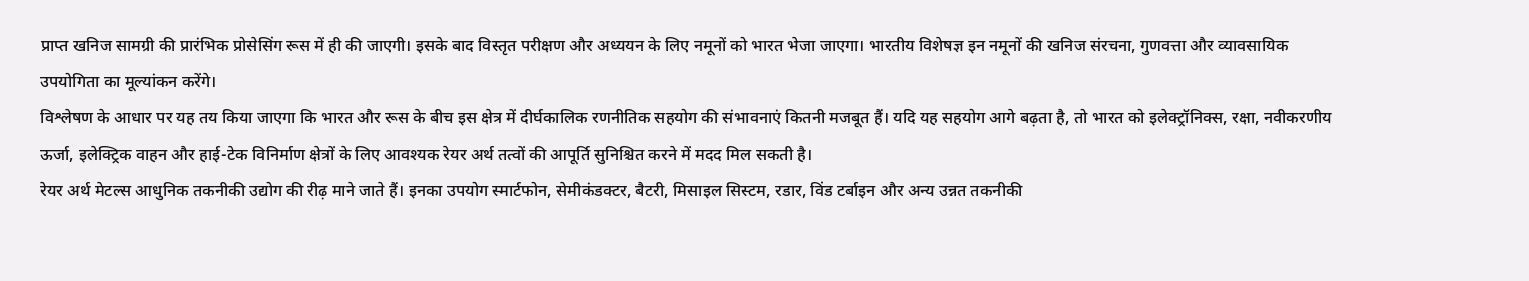प्राप्त खनिज सामग्री की प्रारंभिक प्रोसेसिंग रूस में ही की जाएगी। इसके बाद विस्तृत परीक्षण और अध्ययन के लिए नमूनों को भारत भेजा जाएगा। भारतीय विशेषज्ञ इन नमूनों की खनिज संरचना, गुणवत्ता और व्यावसायिक उपयोगिता का मूल्यांकन करेंगे।
विश्लेषण के आधार पर यह तय किया जाएगा कि भारत और रूस के बीच इस क्षेत्र में दीर्घकालिक रणनीतिक सहयोग की संभावनाएं कितनी मजबूत हैं। यदि यह सहयोग आगे बढ़ता है, तो भारत को इलेक्ट्रॉनिक्स, रक्षा, नवीकरणीय ऊर्जा, इलेक्ट्रिक वाहन और हाई-टेक विनिर्माण क्षेत्रों के लिए आवश्यक रेयर अर्थ तत्वों की आपूर्ति सुनिश्चित करने में मदद मिल सकती है।
रेयर अर्थ मेटल्स आधुनिक तकनीकी उद्योग की रीढ़ माने जाते हैं। इनका उपयोग स्मार्टफोन, सेमीकंडक्टर, बैटरी, मिसाइल सिस्टम, रडार, विंड टर्बाइन और अन्य उन्नत तकनीकी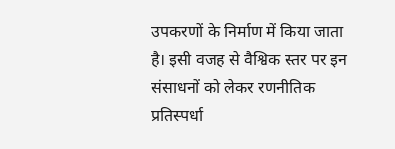उपकरणों के निर्माण में किया जाता है। इसी वजह से वैश्विक स्तर पर इन संसाधनों को लेकर रणनीतिक प्रतिस्पर्धा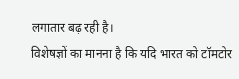लगातार बढ़ रही है।
विशेषज्ञों का मानना है कि यदि भारत को टॉमटोर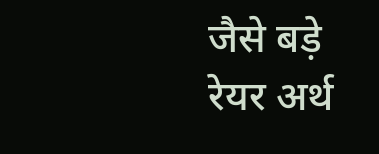जैसे बड़े रेयर अर्थ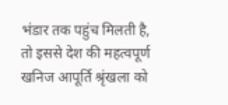भंडार तक पहुंच मिलती है, तो इससे देश की महत्वपूर्ण खनिज आपूर्ति श्रृंखला को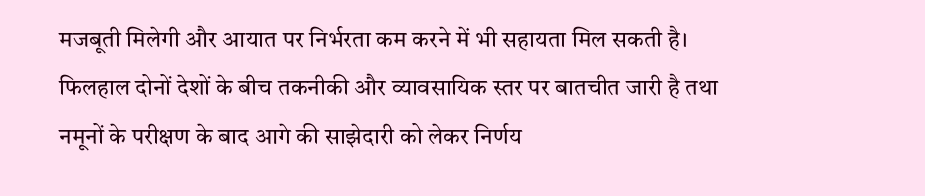मजबूती मिलेगी और आयात पर निर्भरता कम करने में भी सहायता मिल सकती है।
फिलहाल दोनों देशों के बीच तकनीकी और व्यावसायिक स्तर पर बातचीत जारी है तथा नमूनों के परीक्षण के बाद आगे की साझेदारी को लेकर निर्णय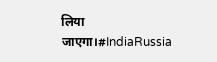लिया जाएगा।#IndiaRussia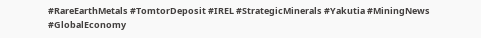#RareEarthMetals #TomtorDeposit #IREL #StrategicMinerals #Yakutia #MiningNews #GlobalEconomy